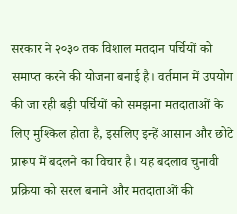सरकार ने २०३० तक विशाल मतदान पर्चियों को समाप्त करने की योजना बनाई है। वर्तमान में उपयोग की जा रही बड़ी पर्चियों को समझना मतदाताओं के लिए मुश्किल होता है, इसलिए इन्हें आसान और छोटे प्रारूप में बदलने का विचार है। यह बदलाव चुनावी प्रक्रिया को सरल बनाने और मतदाताओं की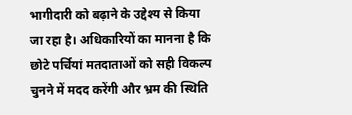भागीदारी को बढ़ाने के उद्देश्य से किया जा रहा है। अधिकारियों का मानना है कि छोटे पर्चियां मतदाताओं को सही विकल्प चुनने में मदद करेंगी और भ्रम की स्थिति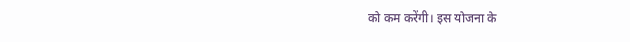को कम करेंगी। इस योजना के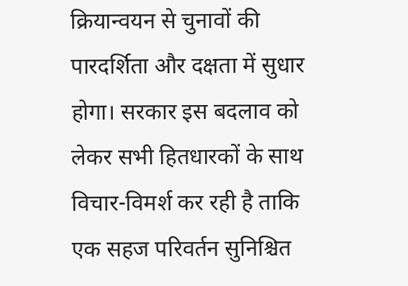क्रियान्वयन से चुनावों की पारदर्शिता और दक्षता में सुधार होगा। सरकार इस बदलाव को लेकर सभी हितधारकों के साथ विचार-विमर्श कर रही है ताकि एक सहज परिवर्तन सुनिश्चित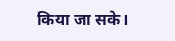किया जा सके।